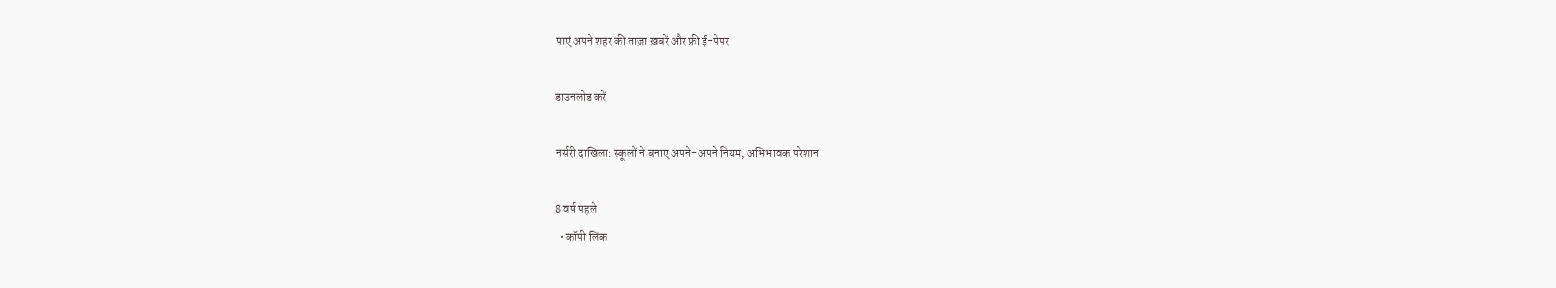पाएं अपने शहर की ताज़ा ख़बरें और फ्री ई-पेपर

डाउनलोड करें

नर्सरी दाखिला: स्कूलों ने बनाए अपने-अपने नियम, अभिभावक परेशान

8 वर्ष पहले
  • कॉपी लिंक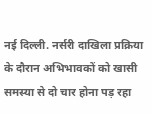नई दिल्ली. नर्सरी दाखिला प्रक्रिया के दौरान अभिभावकों को खासी समस्या से दो चार होना पड़ रहा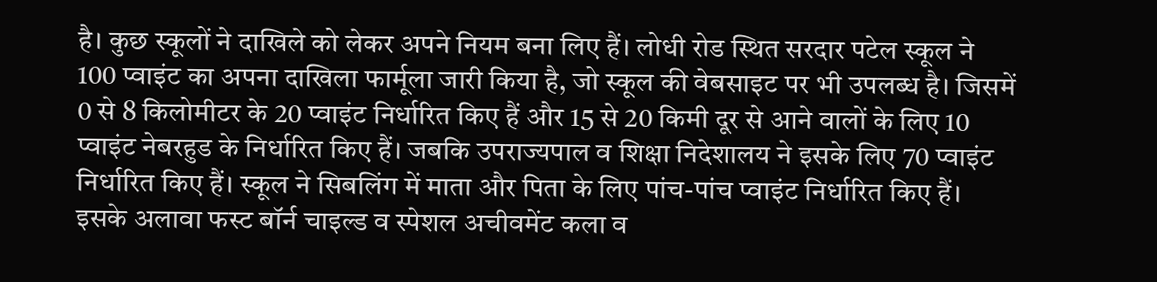है। कुछ स्कूलों ने दाखिले को लेकर अपने नियम बना लिए हैं। लोधी रोड स्थित सरदार पटेल स्कूल ने 100 प्वाइंट का अपना दाखिला फार्मूला जारी किया है, जो स्कूल की वेबसाइट पर भी उपलब्ध है। जिसमें 0 से 8 किलोमीटर के 20 प्वाइंट निर्धारित किए हैं और 15 से 20 किमी दूर से आने वालों के लिए 10 प्वाइंट नेबरहुड के निर्धारित किए हैं। जबकि उपराज्यपाल व शिक्षा निदेशालय ने इसके लिए 70 प्वाइंट निर्धारित किए हैं। स्कूल ने सिबलिंग में माता और पिता के लिए पांच-पांच प्वाइंट निर्धारित किए हैं। इसके अलावा फस्ट बॉर्न चाइल्ड व स्पेशल अचीवमेंट कला व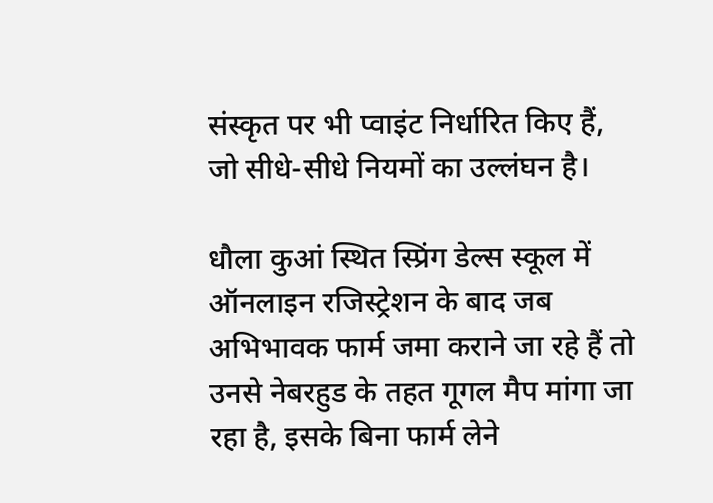संस्कृत पर भी प्वाइंट निर्धारित किए हैं, जो सीधे-सीधे नियमों का उल्लंघन है।

धौला कुआं स्थित स्प्रिंग डेल्स स्कूल में ऑनलाइन रजिस्ट्रेशन के बाद जब अभिभावक फार्म जमा कराने जा रहे हैं तो उनसे नेबरहुड के तहत गूगल मैप मांगा जा रहा है, इसके बिना फार्म लेने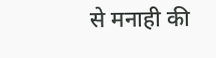से मनाही की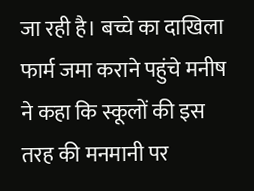जा रही है। बच्चे का दाखिला फार्म जमा कराने पहुंचे मनीष ने कहा कि स्कूलों की इस तरह की मनमानी पर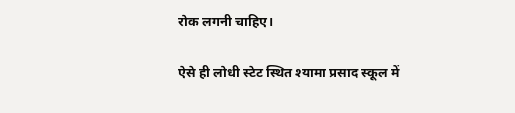रोक लगनी चाहिए।

ऐसे ही लोधी स्टेट स्थित श्यामा प्रसाद स्कूल में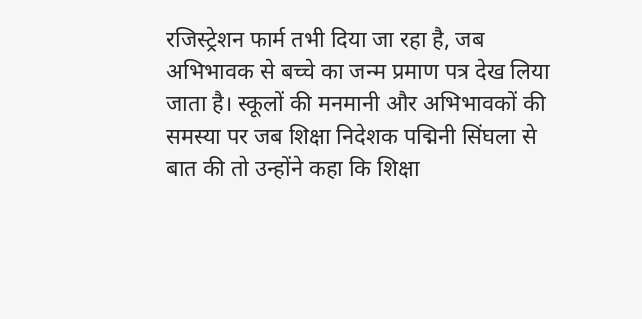रजिस्ट्रेशन फार्म तभी दिया जा रहा है, जब अभिभावक से बच्चे का जन्म प्रमाण पत्र देख लिया जाता है। स्कूलों की मनमानी और अभिभावकों की समस्या पर जब शिक्षा निदेशक पद्मिनी सिंघला से बात की तो उन्होंने कहा कि शिक्षा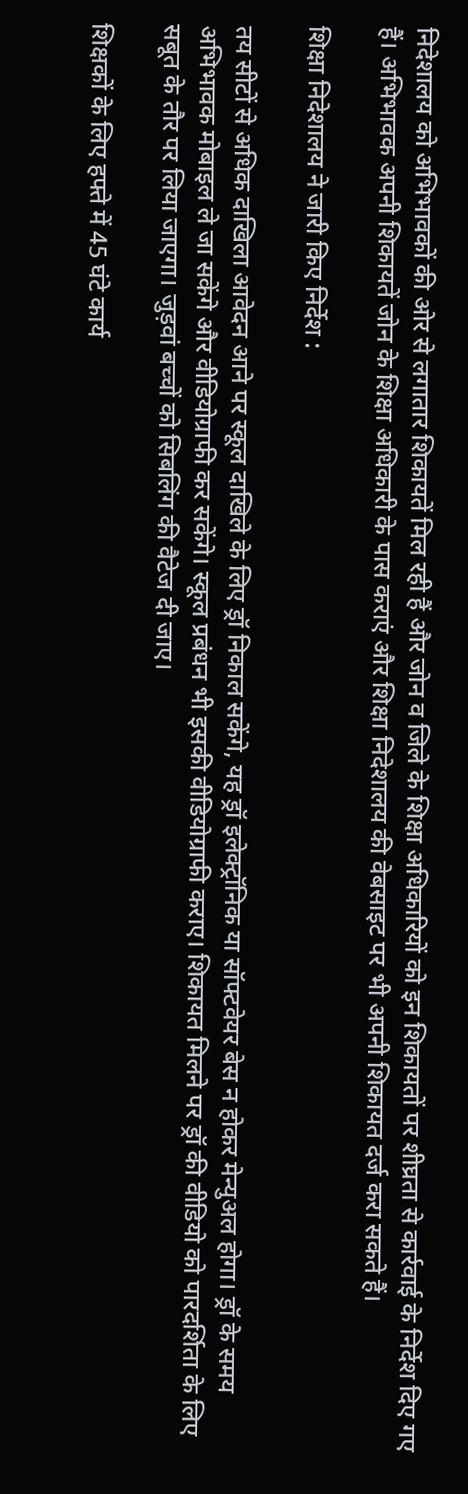निदेशालय को अभिभावकों की ओर से लगातार शिकायतें मिल रही हैं और जोन व जिले के शिक्षा अधिकारियों को इन शिकायतों पर शीघ्रता से कार्रवाई के निर्देश दिए गए हैं। अभिभावक अपनी शिकायतें जोन के शिक्षा अधिकारी के पास कराएं और शिक्षा निदेशालय की वेबसाइट पर भी अपनी शिकायत दर्ज करा सकते हैं।

शिक्षा निदेशालय ने जारी किए निर्देश :

तय सीटों से अधिक दाखिला आवेदन आने पर स्कूल दाखिले के लिए ड्रॉ निकाल सकेंगे, यह ड्रॉ इलेक्ट्रॉनिक या सॉफ्टवेयर बेस न होकर मेन्युअल होगा। ड्रॉ के समय अभिभावक मोबाइल ले जा सकेंगे और वीडियोग्राफी कर सकेंगे। स्कूल प्रबंधन भी इसकी वीडियोग्राफी कराए। शिकायत मिलने पर ड्रॉ की वीडियो को पारदर्शिता के लिए सबूत के तौर पर लिया जाएगा। जुड़वां बच्चों को सिबलिंग की वैटेज दी जाए।

शिक्षकों के लिए हफ्ते में 45 घंटे कार्य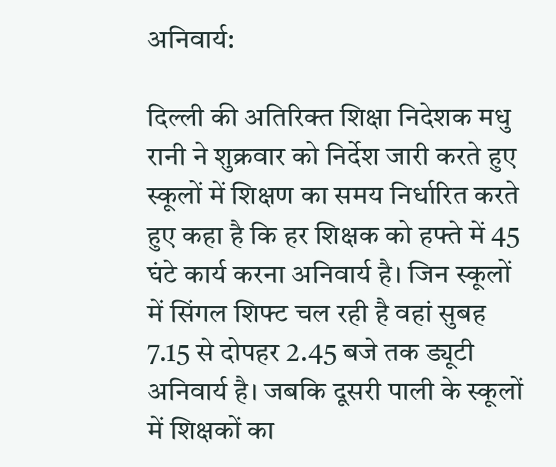अनिवार्य:

दिल्ली की अतिरिक्त शिक्षा निदेशक मधु रानी ने शुक्रवार को निर्देश जारी करते हुए स्कूलों में शिक्षण का समय निर्धारित करते हुए कहा है कि हर शिक्षक को हफ्ते में 45 घंटे कार्य करना अनिवार्य है। जिन स्कूलों में सिंगल शिफ्ट चल रही है वहां सुबह 7.15 से दोपहर 2.45 बजे तक ड्यूटी अनिवार्य है। जबकि दूसरी पाली के स्कूलों में शिक्षकों का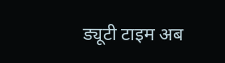ड्यूटी टाइम अब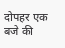दोपहर एक बजे की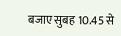बजाए सुबह 10.45 से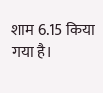शाम 6.15 किया गया है।